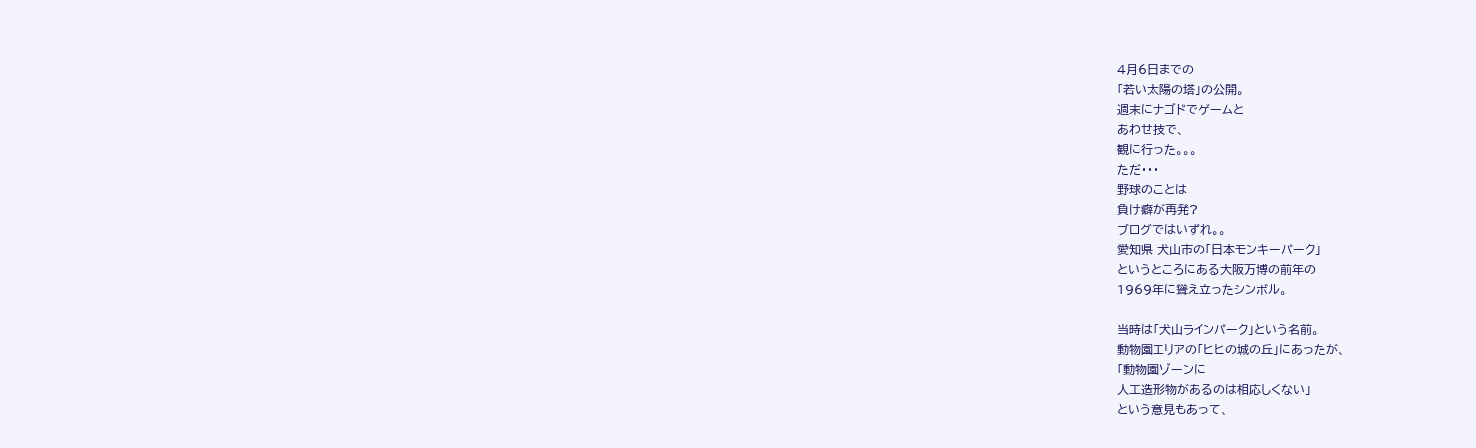4月6日までの
「若い太陽の塔」の公開。
週末にナゴドでゲームと
あわせ技で、
観に行った。。。
ただ・・・
野球のことは
負け癖が再発?
ブログではいずれ。。
愛知県 犬山市の「日本モンキーパーク」
というところにある大阪万博の前年の
1969年に聳え立ったシンボル。

当時は「犬山ラインパーク」という名前。
動物園エリアの「ヒヒの城の丘」にあったが、
「動物園ゾーンに
人工造形物があるのは相応しくない」
という意見もあって、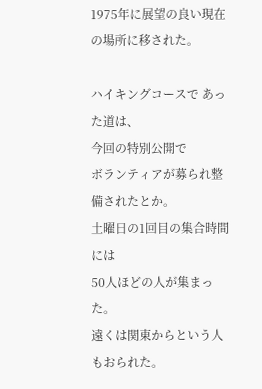1975年に展望の良い現在の場所に移された。

ハイキングコースで あった道は、
今回の特別公開で
ボランティアが募られ整備されたとか。
土曜日の1回目の集合時間には
50人ほどの人が集まった。
遠くは関東からという人もおられた。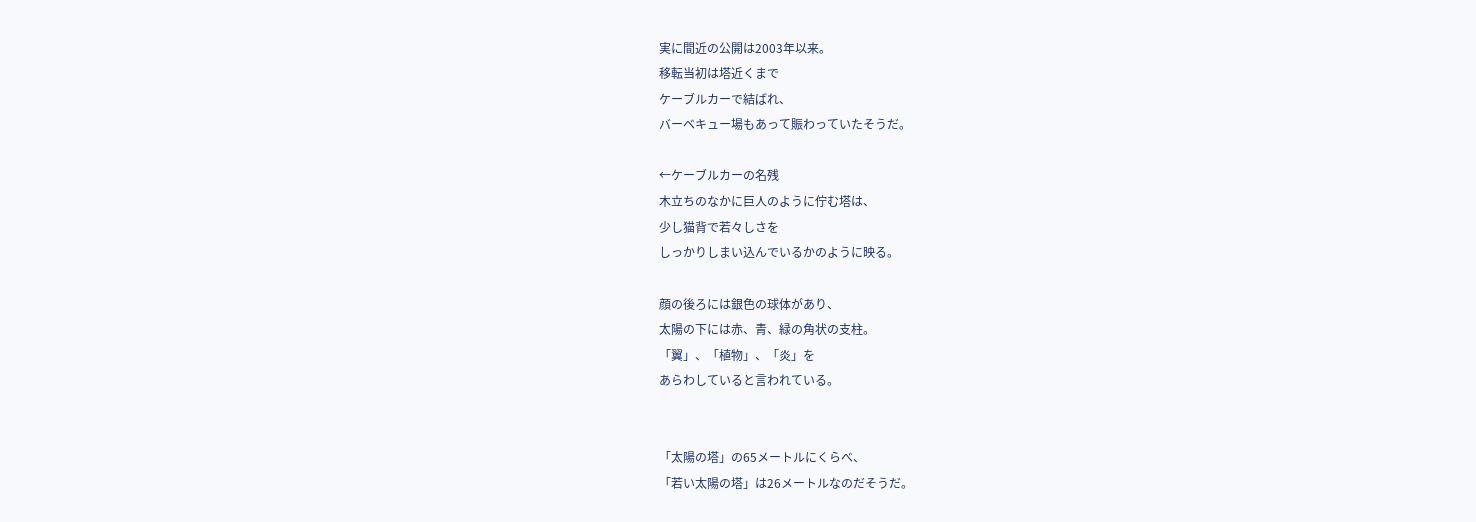実に間近の公開は2003年以来。
移転当初は塔近くまで
ケーブルカーで結ばれ、
バーベキュー場もあって賑わっていたそうだ。

←ケーブルカーの名残
木立ちのなかに巨人のように佇む塔は、
少し猫背で若々しさを
しっかりしまい込んでいるかのように映る。

顔の後ろには銀色の球体があり、
太陽の下には赤、青、緑の角状の支柱。
「翼」、「植物」、「炎」を
あらわしていると言われている。


「太陽の塔」の65メートルにくらべ、
「若い太陽の塔」は26メートルなのだそうだ。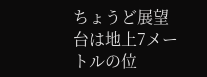ちょうど展望台は地上7メートルの位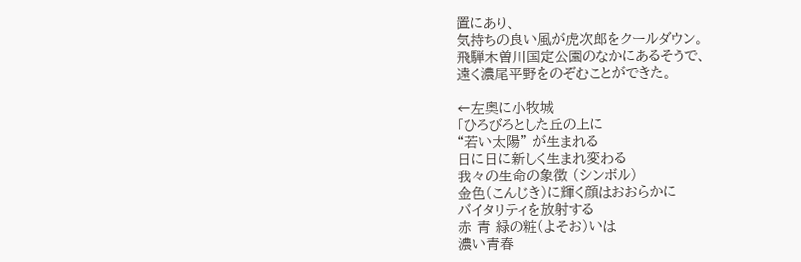置にあり、
気持ちの良い風が虎次郎をクールダウン。
飛騨木曽川国定公園のなかにあるそうで、
遠く濃尾平野をのぞむことができた。

←左奥に小牧城
「ひろびろとした丘の上に
“若い太陽” が生まれる
日に日に新しく生まれ変わる
我々の生命の象徴 (シンボル)
金色(こんじき)に輝く顔はおおらかに
バイタリティを放射する
赤 青 緑の粧(よそお)いは
濃い青春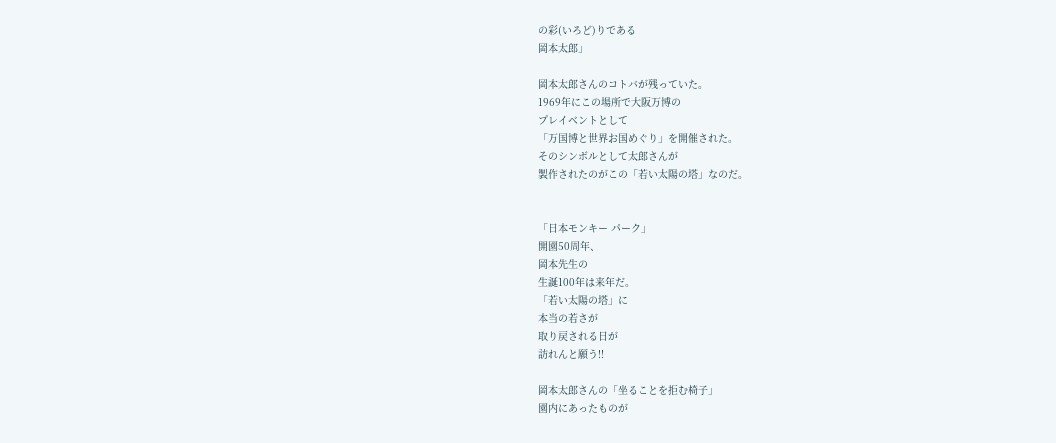の彩(いろど)りである
岡本太郎」

岡本太郎さんのコトバが残っていた。
1969年にこの場所で大阪万博の
プレイベントとして
「万国博と世界お国めぐり」を開催された。
そのシンボルとして太郎さんが
製作されたのがこの「若い太陽の塔」なのだ。


「日本モンキー パーク」
開園50周年、
岡本先生の
生誕100年は来年だ。
「若い太陽の塔」に
本当の若さが
取り戻される日が
訪れんと願う!!

岡本太郎さんの「坐ることを拒む椅子」
園内にあったものが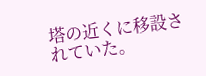塔の近くに移設されていた。